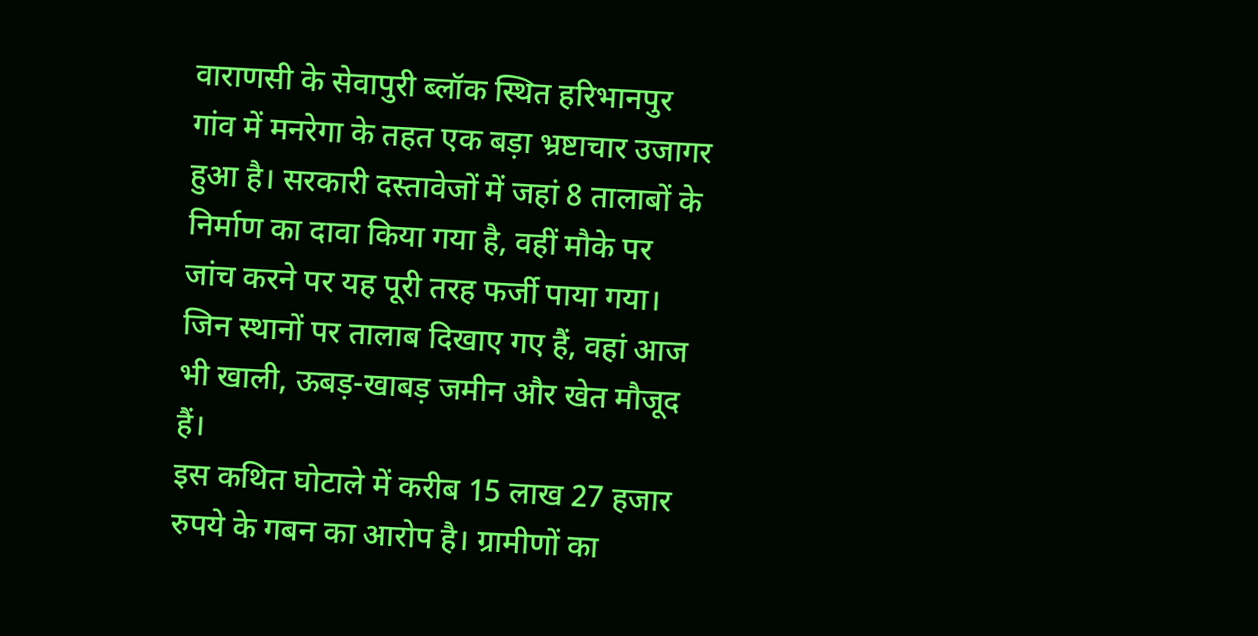वाराणसी के सेवापुरी ब्लॉक स्थित हरिभानपुर गांव में मनरेगा के तहत एक बड़ा भ्रष्टाचार उजागर हुआ है। सरकारी दस्तावेजों में जहां 8 तालाबों के निर्माण का दावा किया गया है, वहीं मौके पर जांच करने पर यह पूरी तरह फर्जी पाया गया। जिन स्थानों पर तालाब दिखाए गए हैं, वहां आज भी खाली, ऊबड़-खाबड़ जमीन और खेत मौजूद हैं।
इस कथित घोटाले में करीब 15 लाख 27 हजार रुपये के गबन का आरोप है। ग्रामीणों का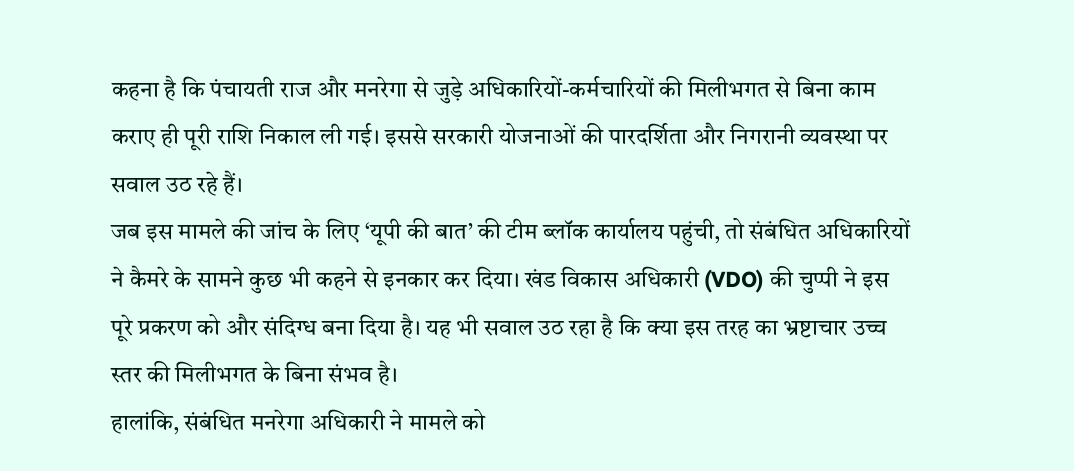कहना है कि पंचायती राज और मनरेगा से जुड़े अधिकारियों-कर्मचारियों की मिलीभगत से बिना काम कराए ही पूरी राशि निकाल ली गई। इससे सरकारी योजनाओं की पारदर्शिता और निगरानी व्यवस्था पर सवाल उठ रहे हैं।
जब इस मामले की जांच के लिए ‘यूपी की बात’ की टीम ब्लॉक कार्यालय पहुंची, तो संबंधित अधिकारियों ने कैमरे के सामने कुछ भी कहने से इनकार कर दिया। खंड विकास अधिकारी (VDO) की चुप्पी ने इस पूरे प्रकरण को और संदिग्ध बना दिया है। यह भी सवाल उठ रहा है कि क्या इस तरह का भ्रष्टाचार उच्च स्तर की मिलीभगत के बिना संभव है।
हालांकि, संबंधित मनरेगा अधिकारी ने मामले को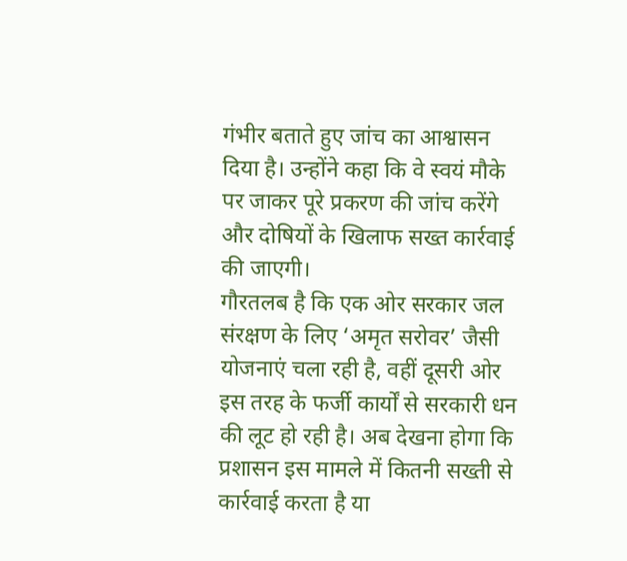गंभीर बताते हुए जांच का आश्वासन दिया है। उन्होंने कहा कि वे स्वयं मौके पर जाकर पूरे प्रकरण की जांच करेंगे और दोषियों के खिलाफ सख्त कार्रवाई की जाएगी।
गौरतलब है कि एक ओर सरकार जल संरक्षण के लिए ‘अमृत सरोवर’ जैसी योजनाएं चला रही है, वहीं दूसरी ओर इस तरह के फर्जी कार्यों से सरकारी धन की लूट हो रही है। अब देखना होगा कि प्रशासन इस मामले में कितनी सख्ती से कार्रवाई करता है या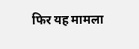फिर यह मामला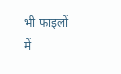भी फाइलों में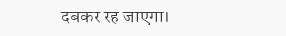दबकर रह जाएगा।